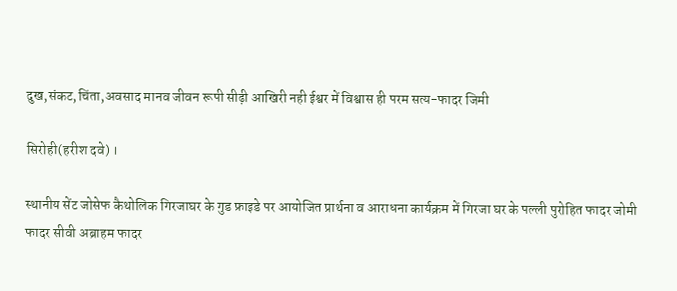दुख,संकट,चिंता,अवसाद मानव जीवन रूपी सीढ़ी आखिरी नही ईश्वर में विश्वास ही परम सत्य-फादर जिमी

सिरोही(हरीश दवे) ।

स्थानीय सेंट जोसेफ कैथोलिक गिरजाघर के गुड फ्राइडे पर आयोजित प्रार्थना व आराधना कार्यक्रम में गिरजा घर के पल्ली पुरोहित फादर जोमी फादर सीवी अब्राहम फादर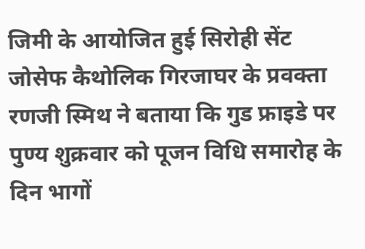जिमी के आयोजित हुई सिरोही सेंट जोसेफ कैथोलिक गिरजाघर के प्रवक्ता रणजी स्मिथ ने बताया कि गुड फ्राइडे पर पुण्य शुक्रवार को पूजन विधि समारोह के दिन भागों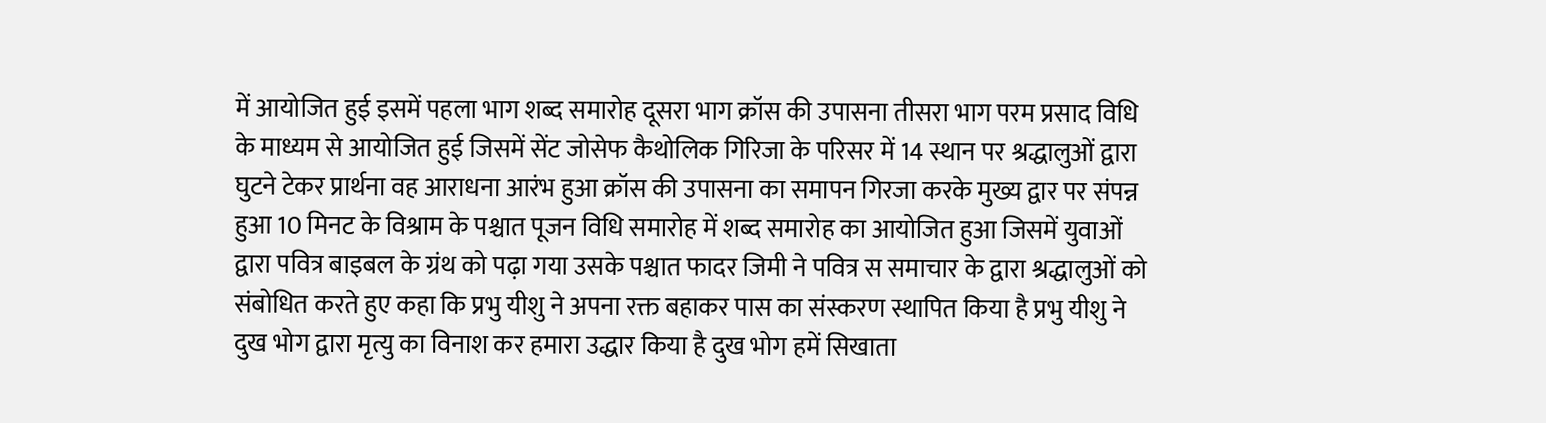में आयोजित हुई इसमें पहला भाग शब्द समारोह दूसरा भाग क्रॉस की उपासना तीसरा भाग परम प्रसाद विधि के माध्यम से आयोजित हुई जिसमें सेंट जोसेफ कैथोलिक गिरिजा के परिसर में 14 स्थान पर श्रद्धालुओं द्वारा घुटने टेकर प्रार्थना वह आराधना आरंभ हुआ क्रॉस की उपासना का समापन गिरजा करके मुख्य द्वार पर संपन्न हुआ 10 मिनट के विश्राम के पश्चात पूजन विधि समारोह में शब्द समारोह का आयोजित हुआ जिसमें युवाओं द्वारा पवित्र बाइबल के ग्रंथ को पढ़ा गया उसके पश्चात फादर जिमी ने पवित्र स समाचार के द्वारा श्रद्धालुओं को संबोधित करते हुए कहा कि प्रभु यीशु ने अपना रक्त बहाकर पास का संस्करण स्थापित किया है प्रभु यीशु ने दुख भोग द्वारा मृत्यु का विनाश कर हमारा उद्धार किया है दुख भोग हमें सिखाता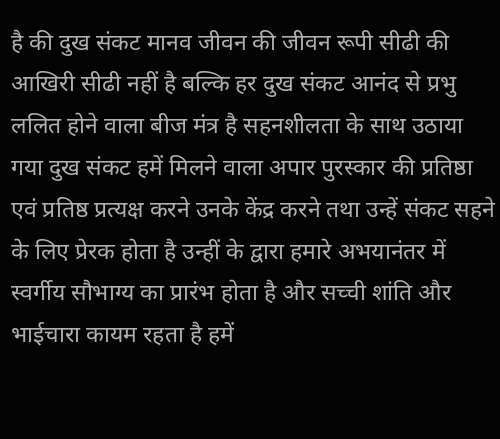है की दुख संकट मानव जीवन की जीवन रूपी सीढी की आखिरी सीढी नहीं है बल्कि हर दुख संकट आनंद से प्रभु ललित होने वाला बीज मंत्र है सहनशीलता के साथ उठाया गया दुख संकट हमें मिलने वाला अपार पुरस्कार की प्रतिष्ठा एवं प्रतिष्ठ प्रत्यक्ष करने उनके केंद्र करने तथा उन्हें संकट सहने के लिए प्रेरक होता है उन्हीं के द्वारा हमारे अभयानंतर में स्वर्गीय सौभाग्य का प्रारंभ होता है और सच्ची शांति और भाईचारा कायम रहता है हमें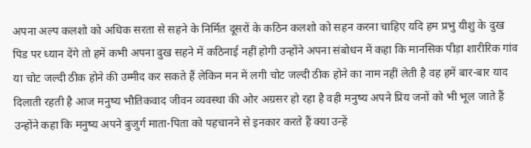अपना अल्प कलशो को अधिक सरता से सहने के निर्मित दूसरों के कठिन कलशो को सहन करना चाहिए यदि हम प्रभु यीशु के दुख पिड पर ध्यान देंगे तो हमें कभी अपना दुख सहने में कठिनाई नहीं होगी उन्होंने अपना संबोधन में कहा कि मानसिक पीड़ा शारीरिक गांव या चोट जल्दी ठीक होने की उम्मीद कर सकते हैं लेकिन मन में लगी चोट जल्दी ठीक होने का नाम नहीं लेती है वह हमें बार-बार याद दिलाती रहती है आज मनुष्य भौतिकवाद जीवन व्यवस्था की ओर अग्रसर हो रहा है वही मनुष्य अपने प्रिय जनों को भी भूल जाते हैं उन्होंने कहा कि मनुष्य अपने बुजुर्ग माता-पिता को पहचानने से इनकार करते हैं क्या उन्हें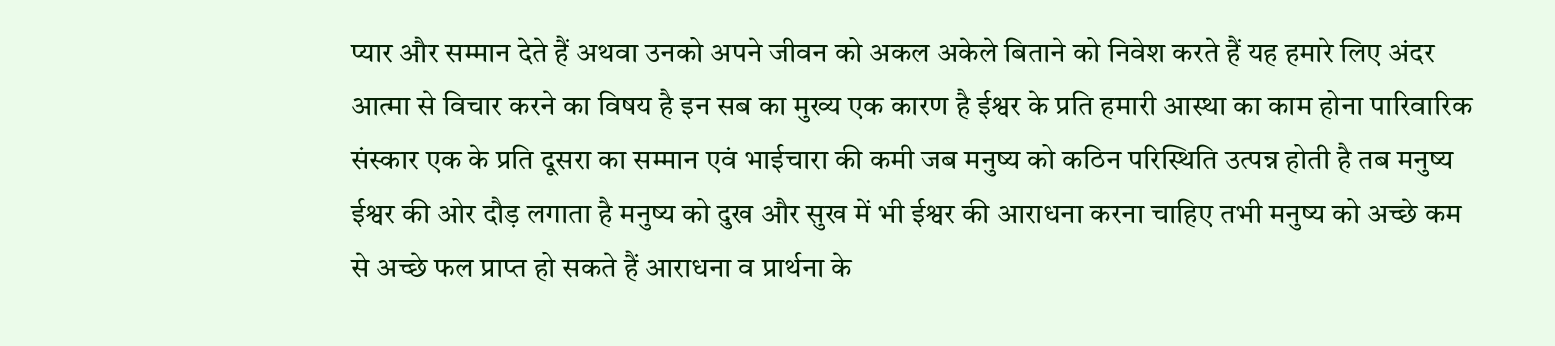प्यार और सम्मान देते हैं अथवा उनको अपने जीवन को अकल अकेले बिताने को निवेश करते हैं यह हमारे लिए अंदर आत्मा से विचार करने का विषय है इन सब का मुख्य एक कारण है ईश्वर के प्रति हमारी आस्था का काम होना पारिवारिक संस्कार एक के प्रति दूसरा का सम्मान एवं भाईचारा की कमी जब मनुष्य को कठिन परिस्थिति उत्पन्न होती है तब मनुष्य ईश्वर की ओर दौड़ लगाता है मनुष्य को दुख और सुख में भी ईश्वर की आराधना करना चाहिए तभी मनुष्य को अच्छे कम से अच्छे फल प्राप्त हो सकते हैं आराधना व प्रार्थना के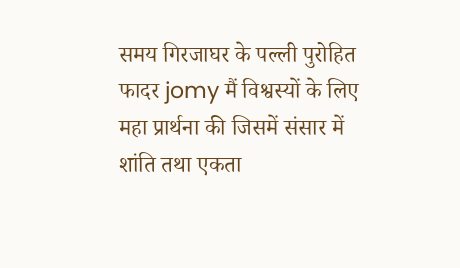समय गिरजाघर के पल्ली पुरोहित फादर jomy मैं विश्वस्यों के लिए महा प्रार्थना की जिसमें संसार में शांति तथा एकता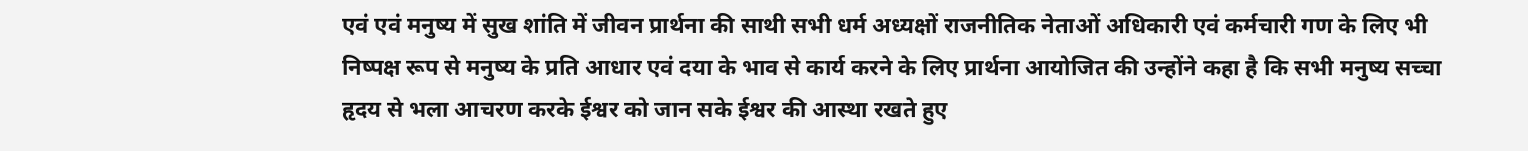एवं एवं मनुष्य में सुख शांति में जीवन प्रार्थना की साथी सभी धर्म अध्यक्षों राजनीतिक नेताओं अधिकारी एवं कर्मचारी गण के लिए भी निष्पक्ष रूप से मनुष्य के प्रति आधार एवं दया के भाव से कार्य करने के लिए प्रार्थना आयोजित की उन्होंने कहा है कि सभी मनुष्य सच्चा हृदय से भला आचरण करके ईश्वर को जान सके ईश्वर की आस्था रखते हुए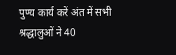पुण्य कार्य करें अंत में सभी श्रद्धालुओं ने 40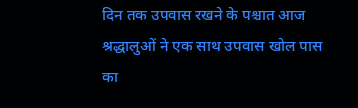दिन तक उपवास रखने के पश्चात आज श्रद्धालुओं ने एक साथ उपवास खोल पास का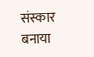संस्कार बनाया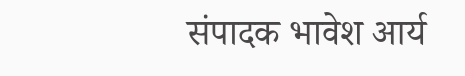संपादक भावेश आर्य